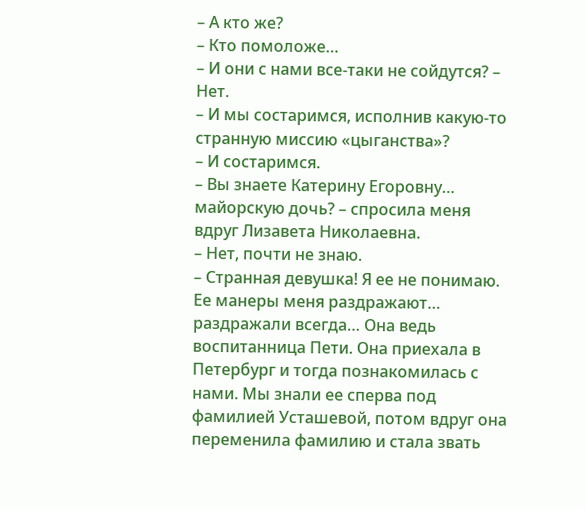– А кто же?
– Кто помоложе…
– И они с нами все-таки не сойдутся? – Нет.
– И мы состаримся, исполнив какую-то странную миссию «цыганства»?
– И состаримся.
– Вы знаете Катерину Егоровну… майорскую дочь? – спросила меня вдруг Лизавета Николаевна.
– Нет, почти не знаю.
– Странная девушка! Я ее не понимаю. Ее манеры меня раздражают… раздражали всегда… Она ведь воспитанница Пети. Она приехала в Петербург и тогда познакомилась с нами. Мы знали ее сперва под фамилией Усташевой, потом вдруг она переменила фамилию и стала звать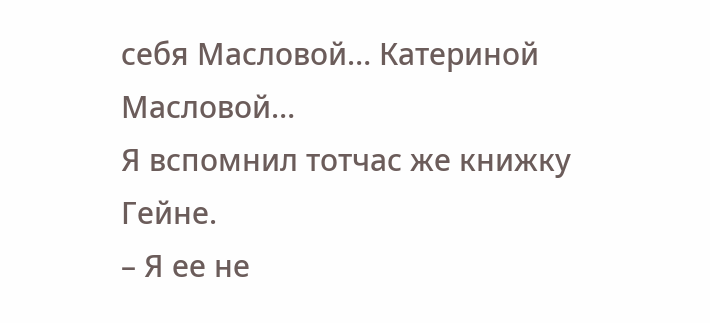себя Масловой… Катериной Масловой…
Я вспомнил тотчас же книжку Гейне.
– Я ее не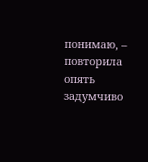понимаю, – повторила опять задумчиво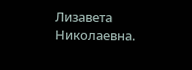Лизавета Николаевна.